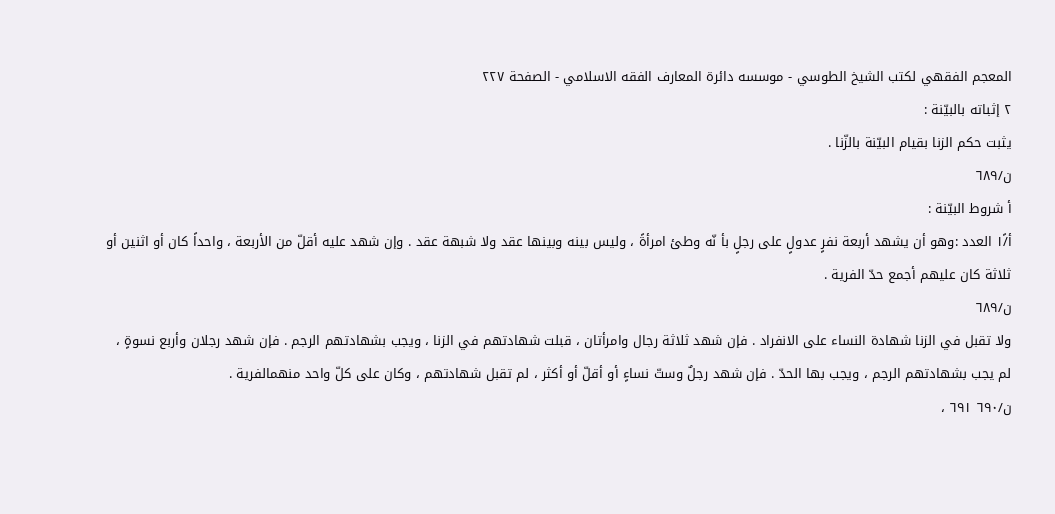المعجم الفقهي لکتب الشيخ الطوسي - موسسه دائرة المعارف الفقه الاسلامي - الصفحة ٢٢٧
٢ إثباته بالبيّنة :
يثبت حكم الزنا بقيام البيّنة بالزّنا .
ن/٦٨٩
أ شروط البيّنة :
أ/١ً العدد :وهو أن يشهد أربعة نفرٍ عدولٍ على رجلٍ بأ نّه وطئ امرأةً ، وليس بينه وبينها عقد ولا شبهة عقد . وإن شهد عليه أقلّ من الأربعة ، واحداً كان أو اثنين أو ثلاثة كان عليهم أجمع حدّ الفرية .
ن/٦٨٩
ولا تقبل في الزنا شهادة النساء على الانفراد . فإن شهد ثلاثة رجال وامرأتان ، قبلت شهادتهم في الزنا ، ويجب بشهادتهم الرجم . فإن شهد رجلان وأربع نسوةٍ ، لم يجب بشهادتهم الرجم ، ويجب بها الحدّ . فإن شهد رجلٌ وستّ نساءٍ أو أقلّ أو أكثر ، لم تقبل شهادتهم ، وكان على كلّ واحد منهمالفرية .
ن/٦٩٠ ٦٩١ ،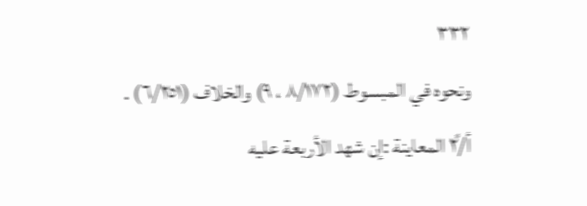٣٣٢
ونحوه في المبسوط (٨/١٧٢ ، ٩) والخلاف (٦/٢٥١) .
أ/٢ً المعاينة :إن شهد الأربعة عليه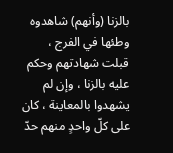بالزنا (وأنهم) شاهدوه وطئها في الفرج ، قبلت شهادتهم وحكم عليه بالزنا ، وإن لم يشهدوا بالمعاينة ، كان على كلّ واحدٍ منهم حدّ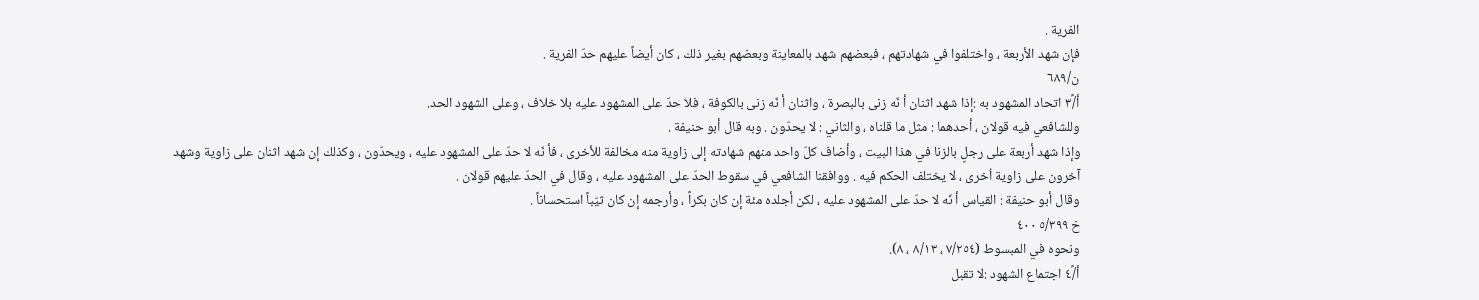الفرية .
فإن شهد الأربعة ، واختلفوا في شهادتهم ، فبعضهم شهد بالمعاينة وبعضهم بغير ذلك ، كان أيضاً عليهم حدّ الفرية .
ن/٦٨٩
أ/٣ً اتحاد المشهود به :إذا شهد اثنان أ نّه زنى بالبصرة ، واثنان أ نّه زنى بالكوفة ، فلا حدّ على المشهود عليه بلا خلاف ، وعلى الشهود الحد.
وللشافعي فيه قولان ، أحدهما : مثل ما قلناه ، والثاني : لا يحدّون . وبه قال أبو حنيفة .
وإذا شهد أربعة على رجلٍ بالزنا في هذا البيت ، وأضاف كلّ واحد منهم شهادته إلى زاوية منه مخالفة للأخرى ، فأ نّه لا حدّ على المشهود عليه ، ويحدّون ، وكذلك إن شهد اثنان على زاوية وشهد آخرون على زاوية اُخرى ، لا يختلف الحكم فيه . ووافقنا الشافعي في سقوط الحدّ على المشهود عليه ، وقال في الحدّ عليهم قولان .
وقال أبو حنيفة : القياس أ نّه لا حدّ على المشهود عليه ، لكن أجلده مئة إن كان بكراً ، وأرجمه إن كان ثيّباً استحساناً .
خ ٥/٣٩٩ ٤٠٠
ونحوه في المبسوط (٧/٢٥٤ ، ٨/١٣ ، ٨).
أ/٤ً اجتماع الشهود :لا تقبل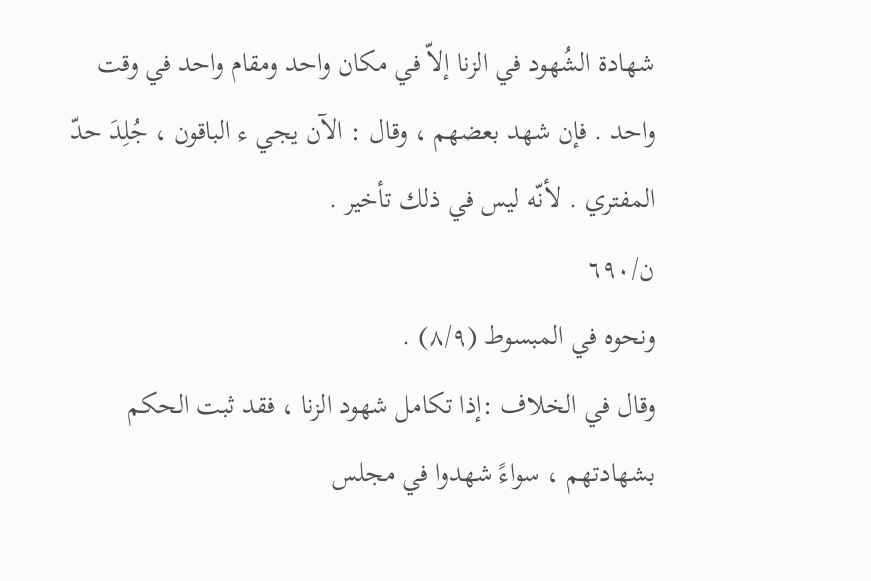شهادة الشُهود في الزنا إلاّ في مكان واحد ومقام واحد في وقت واحد . فإن شهد بعضهم ، وقال : الآن يجي ء الباقون ، جُلِدَ حدّ المفتري . لأنّه ليس في ذلك تأخير .
ن/٦٩٠
ونحوه في المبسوط (٨/٩) .
وقال في الخلاف :إذا تكامل شهود الزنا ، فقد ثبت الحكم بشهادتهم ، سواءً شهدوا في مجلس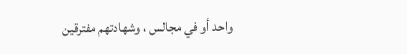واحد أو في مجالس ، وشهادتهم مفترقين